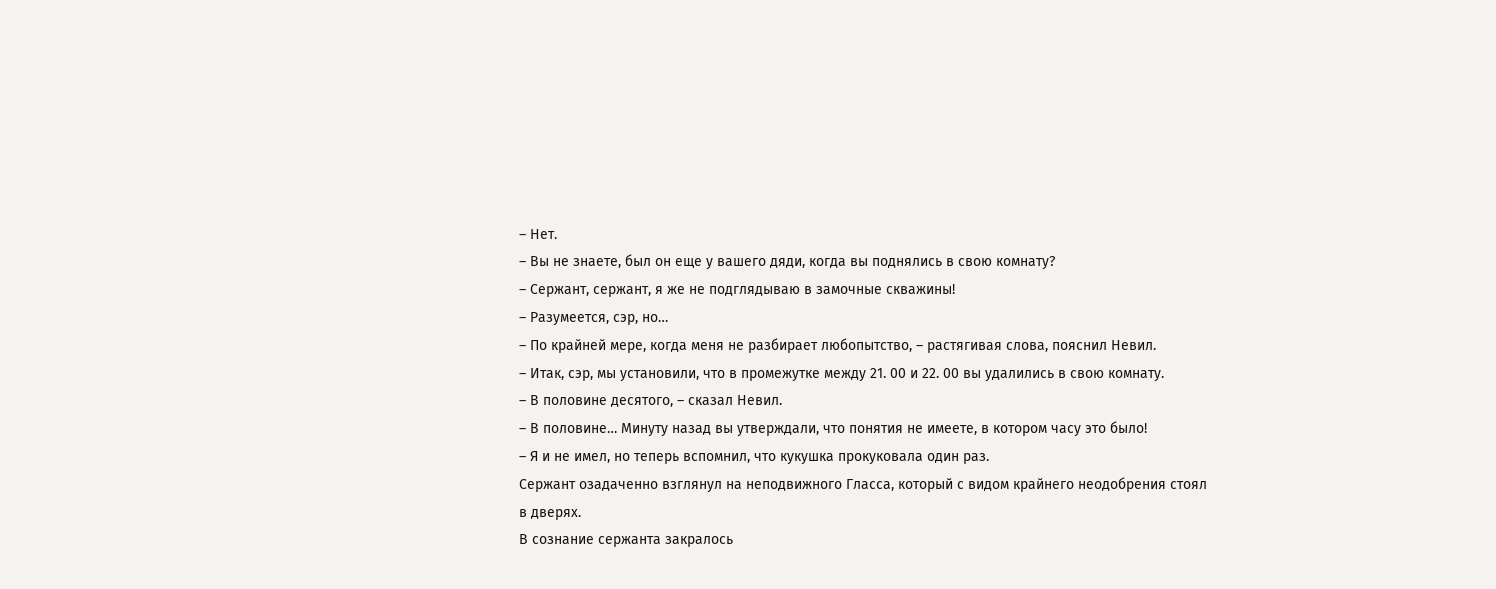– Нет.
– Вы не знаете, был он еще у вашего дяди, когда вы поднялись в свою комнату?
– Сержант, сержант, я же не подглядываю в замочные скважины!
– Разумеется, сэр, но…
– По крайней мере, когда меня не разбирает любопытство, – растягивая слова, пояснил Невил.
– Итак, сэр, мы установили, что в промежутке между 21. 00 и 22. 00 вы удалились в свою комнату.
– В половине десятого, – сказал Невил.
– В половине… Минуту назад вы утверждали, что понятия не имеете, в котором часу это было!
– Я и не имел, но теперь вспомнил, что кукушка прокуковала один раз.
Сержант озадаченно взглянул на неподвижного Гласса, который с видом крайнего неодобрения стоял в дверях.
В сознание сержанта закралось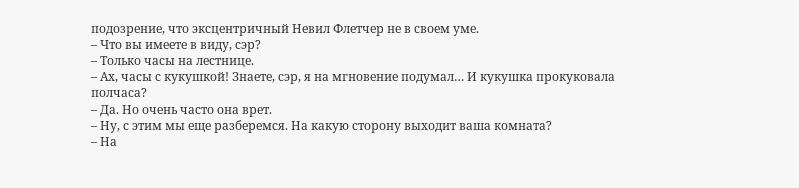подозрение, что эксцентричный Невил Флетчер не в своем уме.
– Что вы имеете в виду, сэр?
– Только часы на лестнице.
– Ах, часы с кукушкой! Знаете, сэр, я на мгновение подумал… И кукушка прокуковала полчаса?
– Да. Но очень часто она врет.
– Ну, с этим мы еще разберемся. На какую сторону выходит ваша комната?
– На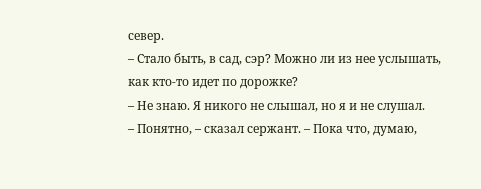север.
– Стало быть, в сад, сэр? Можно ли из нее услышать, как кто-то идет по дорожке?
– Не знаю. Я никого не слышал, но я и не слушал.
– Понятно, – сказал сержант. – Пока что, думаю,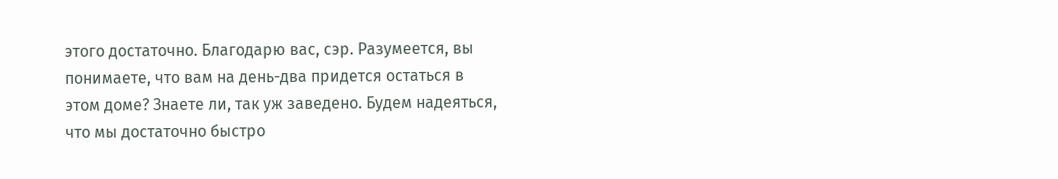этого достаточно. Благодарю вас, сэр. Разумеется, вы понимаете, что вам на день-два придется остаться в этом доме? Знаете ли, так уж заведено. Будем надеяться, что мы достаточно быстро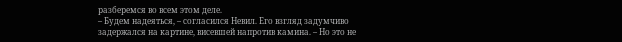разберемся во всем этом деле.
– Будем надеяться, – согласился Невил. Его взгляд задумчиво задержался на картине, висевшей напротив камина. – Но это не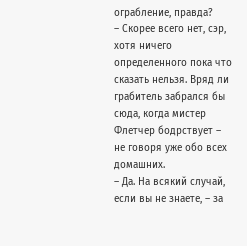ограбление, правда?
– Скорее всего нет, сэр, хотя ничего определенного пока что сказать нельзя. Вряд ли грабитель забрался бы сюда, когда мистер Флетчер бодрствует – не говоря уже обо всех домашних.
– Да. На всякий случай, если вы не знаете, – за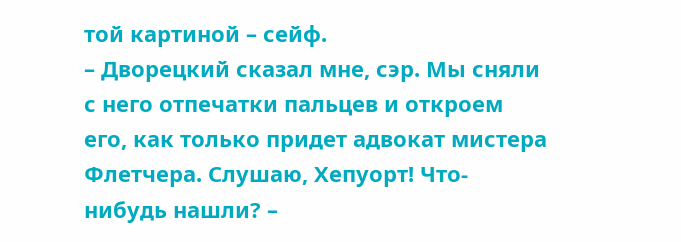той картиной – сейф.
– Дворецкий сказал мне, сэр. Мы сняли с него отпечатки пальцев и откроем его, как только придет адвокат мистера Флетчера. Слушаю, Хепуорт! Что-нибудь нашли? –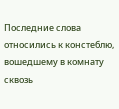Последние слова относились к констеблю, вошедшему в комнату сквозь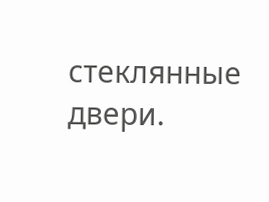стеклянные двери.